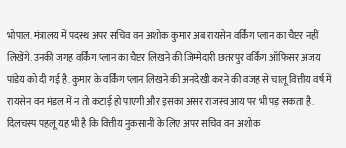भोपाल. मंत्रालय में पदस्थ अपर सचिव वन अशोक कुमार अब रायसेन वर्किंग प्लान का चैप्टर नहीं लिखेंगे. उनकी जगह वर्किंग प्लान का चैप्टर लिखने की जिम्मेदारी छतरपुर वर्किंग ऑफिसर अजय पांडेय को दी गई है. कुमार के वर्किंग प्लान लिखने की अनदेखी करने की वजह से चालू वित्तीय वर्ष में रायसेन वन मंडल में न तो कटाई हो पाएगी और इसका असर राजस्व आय पर भी पड़ सकता है.
दिलचस्प पहलू यह भी है कि वित्तीय नुकसानी के लिए अपर सचिव वन अशोक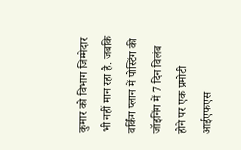कुमार को विभाग जिम्मेदार भी नहीं मान रहा है. जबकि वर्किंग प्लान में पोस्टिंग की जॉइनिंग में 7 दिन विलंब होने पर एक प्रमोटी आईएफएस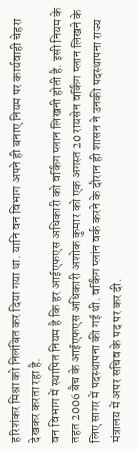हरिशंकर मिश्रा को निलंबित कर दिया गया था. यानि वन विभाग अपने ही बनाए नियम पर कार्यवाही चेहरा देखकर करता रहा है.
वन विभाग में स्थापित नियम है कि हर आईएफएस अधिकारी को वर्किंग प्लान लिखनी होती है. इसी नियम के तहत 2006 बैच के आईएफएस अधिकारी अशोक कुमार को एक अगस्त 20 रायसेन वर्किंग प्लान लिखने के लिए सागर में पदस्थापना की गई थी. वर्किंग प्लांन वर्क करने के दौरान ही शासन ने उनकी पदस्थापना राज्य मंत्रालय में अपर सचिव के पद पर कर दी.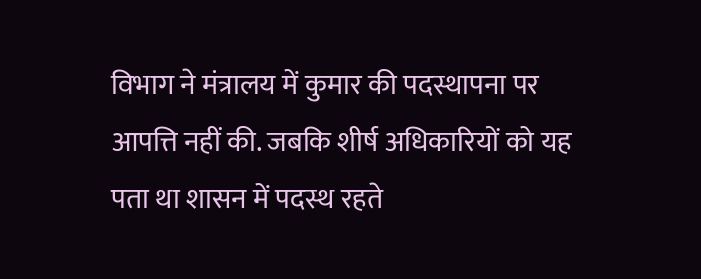विभाग ने मंत्रालय में कुमार की पदस्थापना पर आपत्ति नहीं की. जबकि शीर्ष अधिकारियों को यह पता था शासन में पदस्थ रहते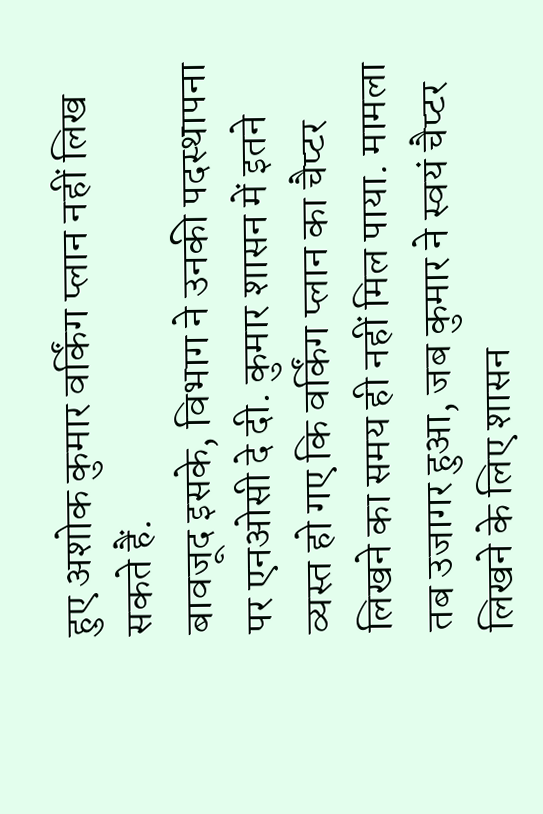हुए अशोक कुमार वर्किंग प्लान नहीं लिख सकते हैं.
बावजूद इसके, विभाग ने उनकी पदस्थापना पर एनओसी दे दी. कुमार शासन में इतने व्यस्त हो गए कि वर्किंग प्लान का चैप्टर लिखने का समय ही नहीं मिल पाया. मामला तब उजागर हुआ, जब कुमार ने स्वयं चैप्टर लिखने के लिए शासन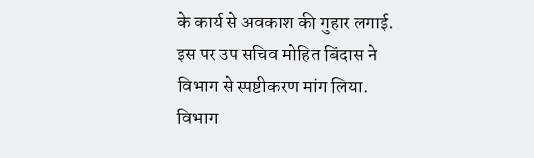के कार्य से अवकाश की गुहार लगाई. इस पर उप सचिव मोहित बिंदास ने विभाग से स्पष्टीकरण मांग लिया. विभाग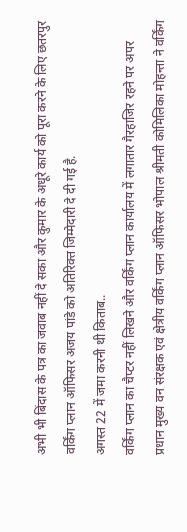अभी भी बिंदास के पत्र का जवाब नहीं दे सका और कुमार के अधूरे कार्य को पूरा करने के लिए छतरपुर वर्किंग प्लान ऑफिसर अजय पांडे को अतिरिक्त जिम्मेदारी दे दी गई है.
अगस्त 22 में जमा करनी थी किताब..
वर्किंग प्लान का चैप्टर नहीं लिखने और वर्किंग प्लान कार्यालय में लगातार गैरहाजिर रहने पर अपर प्रधान मुख्य वन संरक्षक एवं क्षेत्रीय वर्किंग प्लान ऑफिसर भोपाल श्रीमती कोमिलिका मोहन्ता ने वर्किंग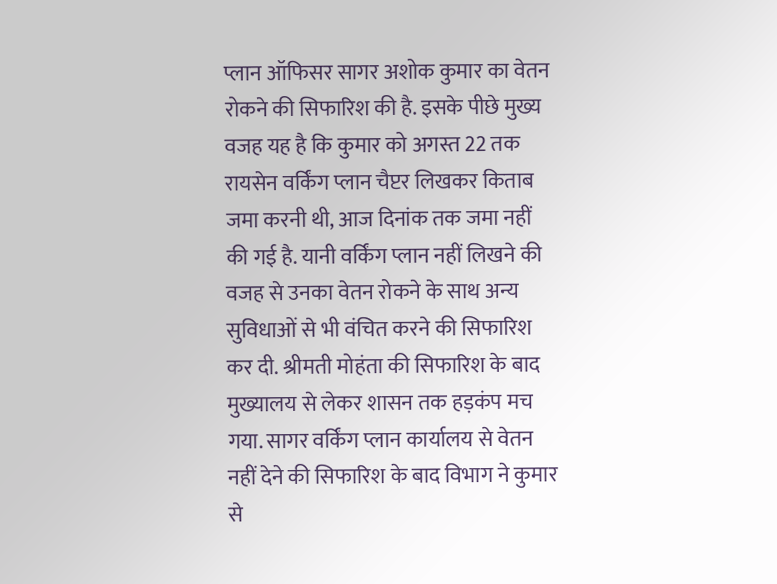प्लान ऑफिसर सागर अशोक कुमार का वेतन रोकने की सिफारिश की है. इसके पीछे मुख्य वजह यह है कि कुमार को अगस्त 22 तक रायसेन वर्किंग प्लान चैप्टर लिखकर किताब जमा करनी थी, आज दिनांक तक जमा नहीं की गई है. यानी वर्किंग प्लान नहीं लिखने की वजह से उनका वेतन रोकने के साथ अन्य सुविधाओं से भी वंचित करने की सिफारिश कर दी. श्रीमती मोहंता की सिफारिश के बाद मुख्यालय से लेकर शासन तक हड़कंप मच गया. सागर वर्किंग प्लान कार्यालय से वेतन नहीं देने की सिफारिश के बाद विभाग ने कुमार से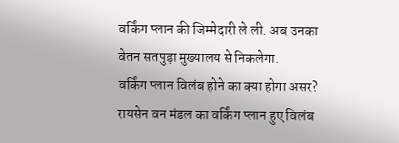वर्किंग प्लान की जिम्मेदारी ले ली. अब उनका वेतन सतपुड़ा मुख्यालय से निकलेगा.
वर्किंग प्लान विलंब होने का क्या होगा असर?
रायसेन वन मंडल का वर्किंग प्लान हुए विलंब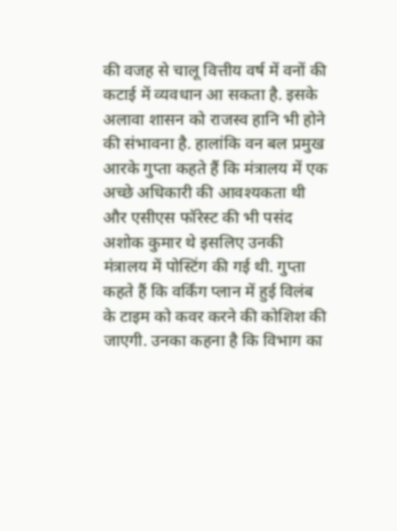की वजह से चालू वित्तीय वर्ष में वनों की कटाई में व्यवधान आ सकता है. इसके अलावा शासन को राजस्व हानि भी होने की संभावना है. हालांकि वन बल प्रमुख आरके गुप्ता कहते हैं कि मंत्रालय में एक अच्छे अधिकारी की आवश्यकता थी और एसीएस फॉरेस्ट की भी पसंद अशोक कुमार थे इसलिए उनकी मंत्रालय में पोस्टिंग की गई थी. गुप्ता कहते हैं कि वर्किंग प्लान में हुई विलंब के टाइम को कवर करने की कोशिश की जाएगी. उनका कहना है कि विभाग का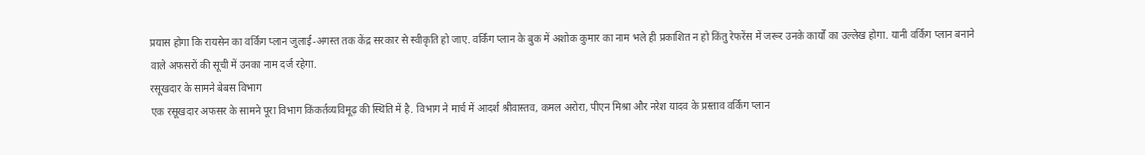प्रयास होगा कि रायसेन का वर्किंग प्लान जुलाई-अगस्त तक केंद्र सरकार से स्वीकृति हो जाए. वर्किंग प्लान के बुक में अशोक कुमार का नाम भले ही प्रकाशित न हो किंतु रेफरेंस में जरूर उनके कार्यों का उल्लेख होगा. यानी वर्किंग प्लान बनाने वाले अफसरों की सूची में उनका नाम दर्ज रहेगा.
रसूखदार के सामने बेबस विभाग
एक रसूखदार अफसर के सामने पूरा विभाग किंकर्तव्यविमूढ़ की स्थिति में है. विभाग ने मार्च में आदर्श श्रीवास्तव, कमल अरोरा, पीएन मिश्रा और नरेश यादव के प्रस्ताव वर्किंग प्लान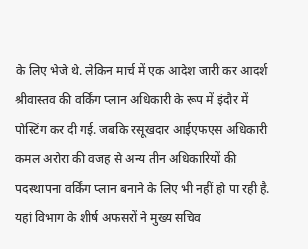के लिए भेजे थे. लेकिन मार्च में एक आदेश जारी कर आदर्श श्रीवास्तव की वर्किंग प्लान अधिकारी के रूप में इंदौर में पोस्टिंग कर दी गई. जबकि रसूखदार आईएफएस अधिकारी कमल अरोरा की वजह से अन्य तीन अधिकारियों की पदस्थापना वर्किंग प्लान बनाने के लिए भी नहीं हो पा रही है. यहां विभाग के शीर्ष अफसरों ने मुख्य सचिव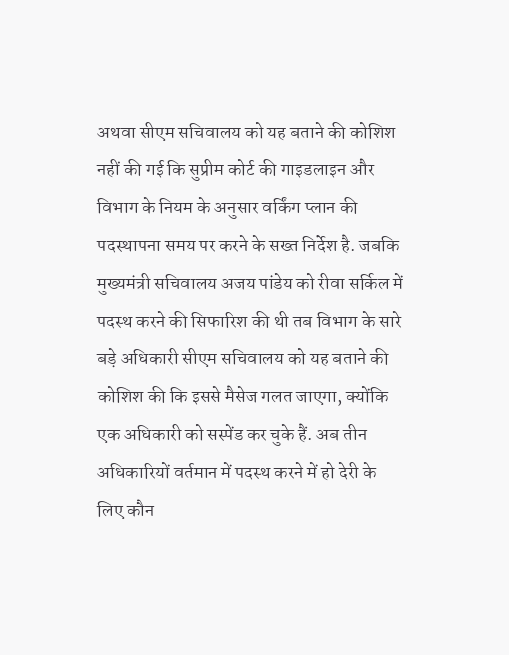अथवा सीएम सचिवालय को यह बताने की कोशिश नहीं की गई कि सुप्रीम कोर्ट की गाइडलाइन और विभाग के नियम के अनुसार वर्किंग प्लान की पदस्थापना समय पर करने के सख्त निर्देश है. जबकि मुख्यमंत्री सचिवालय अजय पांडेय को रीवा सर्किल में पदस्थ करने की सिफारिश की थी तब विभाग के सारे बड़े अधिकारी सीएम सचिवालय को यह बताने की कोशिश की कि इससे मैसेज गलत जाएगा, क्योंकि एक अधिकारी को सस्पेंड कर चुके हैं. अब तीन अधिकारियों वर्तमान में पदस्थ करने में हो देरी के लिए कौन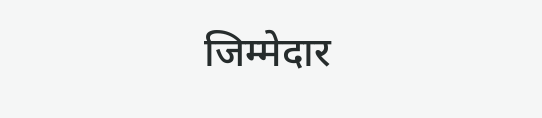जिम्मेदार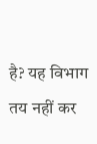है? यह विभाग तय नहीं कर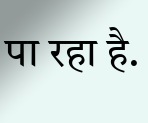पा रहा है.